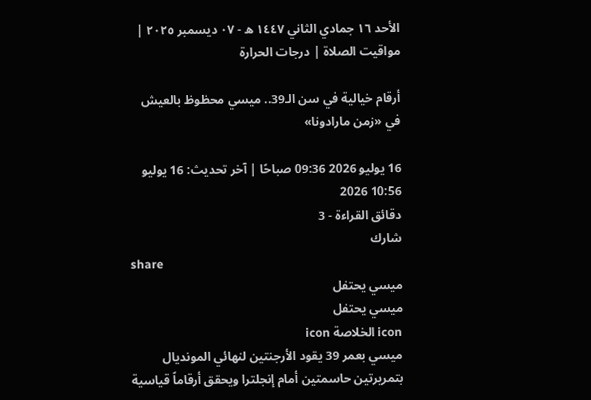الأحد ١٦ جمادي الثاني ١٤٤٧ ه - ٠٧ ديسمبر ٢٠٢٥ | مواقيت الصلاة | درجات الحرارة

أرقام خيالية في سن الـ39.. ميسي محظوظ بالعيش في «زمن مارادونا»

16 يوليو 2026 09:36 صباحًا | آخر تحديث: 16 يوليو 10:56 2026
دقائق القراءة - 3
شارك
share
ميسي يحتفل
ميسي يحتفل
icon الخلاصة icon
ميسي بعمر 39 يقود الأرجنتين لنهائي المونديال بتمريرتين حاسمتين أمام إنجلترا ويحقق أرقاماً قياسية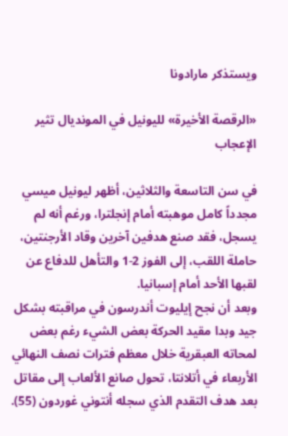ويستذكر مارادونا

«الرقصة الأخيرة» لليونيل في المونديال تثير الإعجاب

في سن التاسعة والثلاثين، أظهر ليونيل ميسي مجدداً كامل موهبته أمام إنجلترا، ورغم أنه لم يسجل، فقد صنع هدفين آخرين وقاد الأرجنتين، حاملة اللقب، إلى الفوز 2-1 والتأهل للدفاع عن لقبها الأحد أمام إسبانيا.
وبعد أن نجح إيليوت أندرسون في مراقبته بشكل جيد وبدا مقيد الحركة بعض الشيء رغم بعض لمحاته العبقرية خلال معظم فترات نصف النهائي الأربعاء في أتلانتا، تحول صانع الألعاب إلى مقاتل بعد هدف التقدم الذي سجله أنتوني غوردون (55).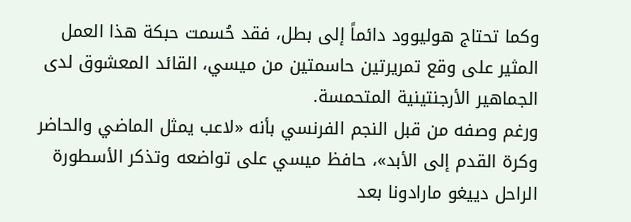وكما تحتاج هوليوود دائماً إلى بطل، فقد حُسمت حبكة هذا العمل المثير على وقع تمريرتين حاسمتين من ميسي، القائد المعشوق لدى الجماهير الأرجنتينية المتحمسة.
ورغم وصفه من قبل النجم الفرنسي بأنه «لاعب يمثل الماضي والحاضر وكرة القدم إلى الأبد»، حافظ ميسي على تواضعه وتذكر الأسطورة الراحل دييغو مارادونا بعد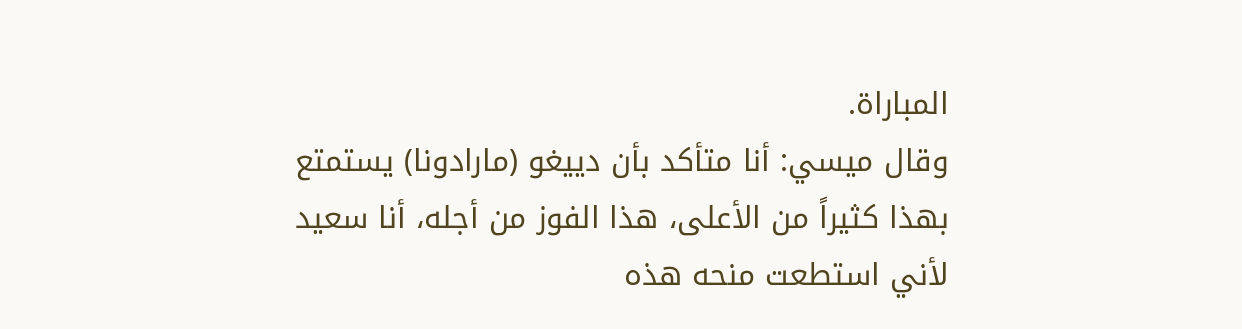المباراة.
وقال ميسي: أنا متأكد بأن دييغو (مارادونا) يستمتع بهذا كثيراً من الأعلى، هذا الفوز من أجله، أنا سعيد لأني استطعت منحه هذه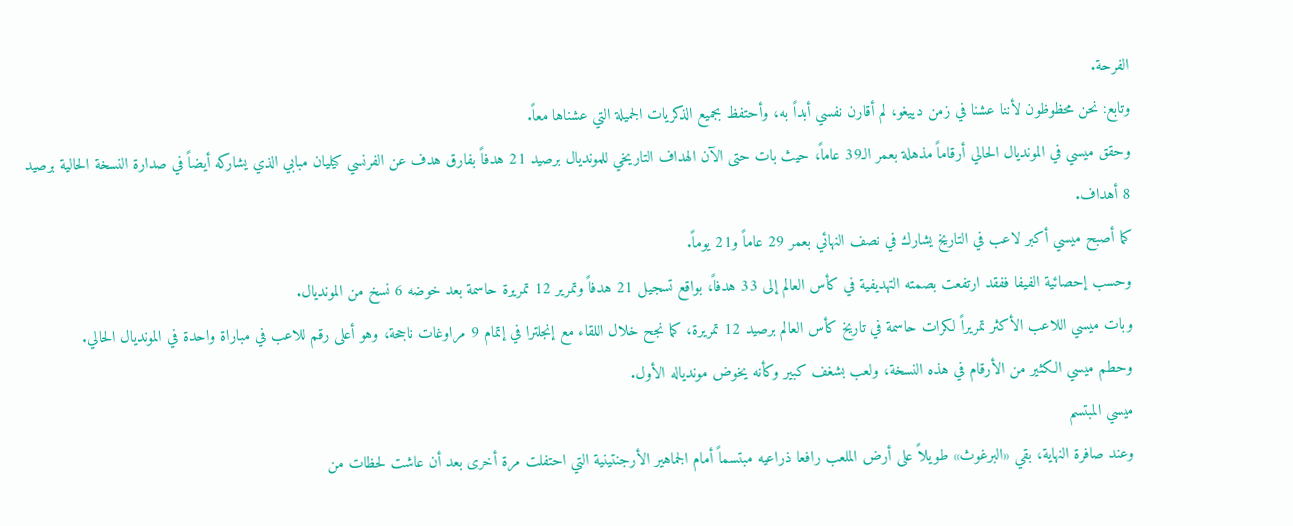الفرحة.
وتابع: نحن محظوظون لأننا عشنا في زمن دييغو، لم أقارن نفسي أبداً به، وأحتفظ بجميع الذكريات الجميلة التي عشناها معاً.
وحقق ميسي في المونديال الحالي أرقاماً مذهلة بعمر الـ39 عاماً، حيث بات حتى الآن الهداف التاريخي للمونديال برصيد 21 هدفاً بفارق هدف عن الفرنسي كيليان مبابي الذي يشاركه أيضاً في صدارة النسخة الحالية برصيد 8 أهداف.
كما أصبح ميسي أكبر لاعب في التاريخ يشارك في نصف النهائي بعمر 29 عاماً و21 يوماً.
وحسب إحصائية الفيفا ففقد ارتفعت بصمته التهديفية في كأس العالم إلى 33 هدفاً، بواقع تسجيل 21 هدفاً وتمرير 12 تمريرة حاسمة بعد خوضه 6 نسخ من المونديال.
وبات ميسي اللاعب الأكثر تمريراً لكرات حاسمة في تاريخ كأس العالم برصيد 12 تمريرة، كما نجح خلال اللقاء مع إنجلترا في إتمام 9 مراوغات ناجحة، وهو أعلى رقم للاعب في مباراة واحدة في المونديال الحالي.
وحطم ميسي الكثير من الأرقام في هذه النسخة، ولعب بشغف كبير وكأنه يخوض موندياله الأول.
ميسي المبتسم
وعند صافرة النهاية، بقي «البرغوث» طويلاً على أرض الملعب رافعا ذراعيه مبتسماً أمام الجماهير الأرجنتينية التي احتفلت مرة أخرى بعد أن عاشت لحظات من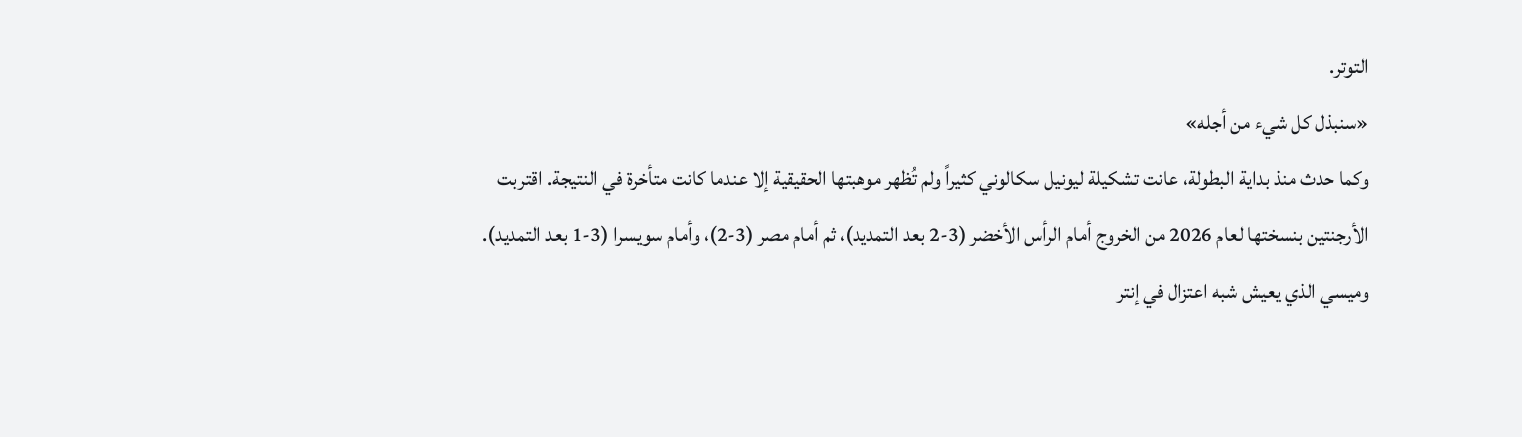التوتر.
«سنبذل كل شيء من أجله»
وكما حدث منذ بداية البطولة، عانت تشكيلة ليونيل سكالوني كثيراً ولم تُظهر موهبتها الحقيقية إلا عندما كانت متأخرة في النتيجة. اقتربت الأرجنتين بنسختها لعام 2026 من الخروج أمام الرأس الأخضر (3-2 بعد التمديد)، ثم أمام مصر (3-2)، وأمام سويسرا (3-1 بعد التمديد).
وميسي الذي يعيش شبه اعتزال في إنتر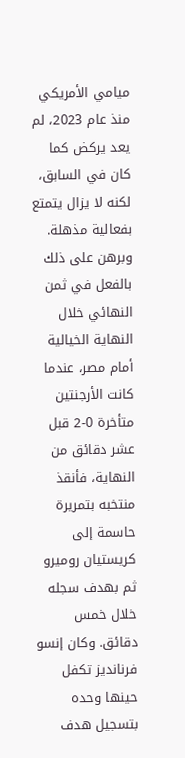ميامي الأمريكي منذ عام 2023، لم يعد يركض كما كان في السابق، لكنه لا يزال يتمتع بفعالية مذهلة. وبرهن على ذلك بالفعل في ثمن النهائي خلال النهاية الخيالية أمام مصر، عندما كانت الأرجنتين متأخرة 0-2 قبل عشر دقائق من النهاية، فأنقذ منتخبه بتمريرة حاسمة إلى كريستيان روميرو ثم بهدف سجله خلال خمس دقائق. وكان إنسو فرنانديز تكفل حينها وحده بتسجيل هدف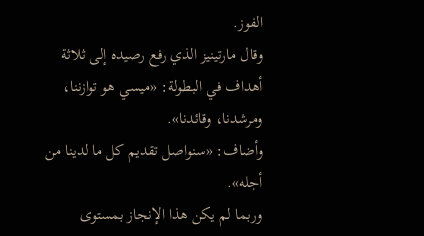الفوز.
وقال مارتينيز الذي رفع رصيده إلى ثلاثة أهداف في البطولة: «ميسي هو توازننا، ومرشدنا، وقائدنا».
وأضاف: «سنواصل تقديم كل ما لدينا من أجله».
وربما لم يكن هذا الإنجاز بمستوى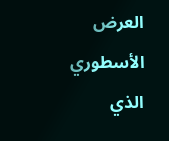العرض الأسطوري الذي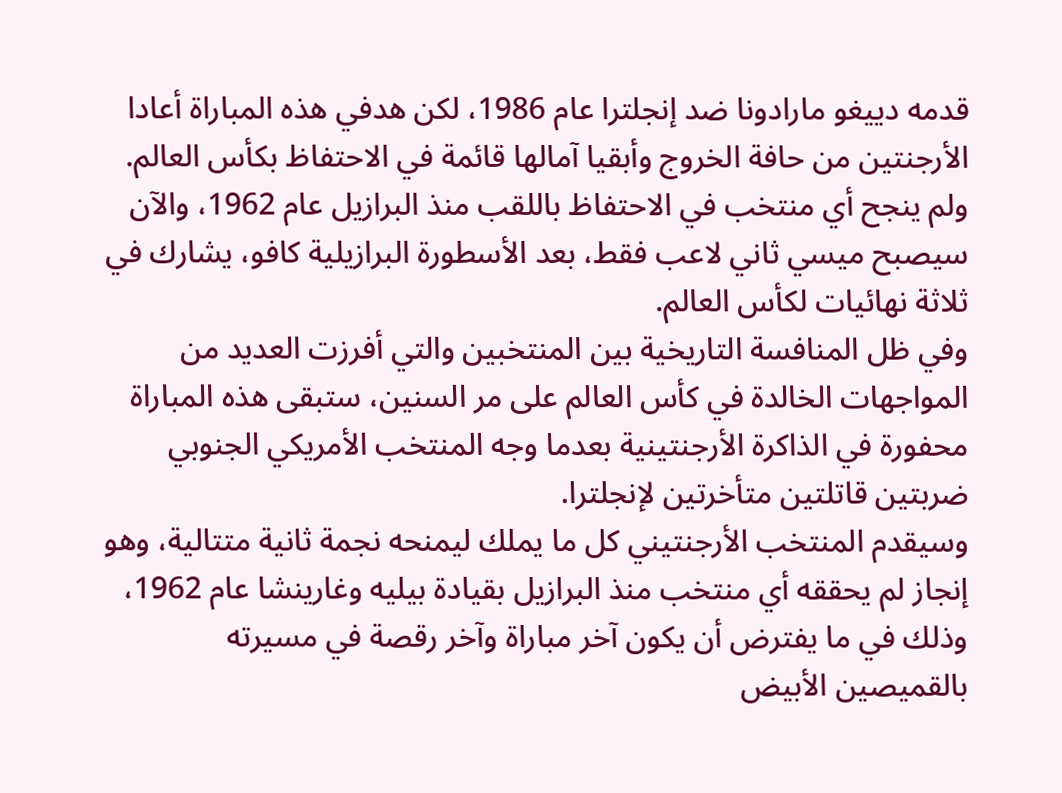قدمه دييغو مارادونا ضد إنجلترا عام 1986، لكن هدفي هذه المباراة أعادا الأرجنتين من حافة الخروج وأبقيا آمالها قائمة في الاحتفاظ بكأس العالم.
ولم ينجح أي منتخب في الاحتفاظ باللقب منذ البرازيل عام 1962، والآن سيصبح ميسي ثاني لاعب فقط، بعد الأسطورة البرازيلية كافو، يشارك في ثلاثة نهائيات لكأس العالم.
وفي ظل المنافسة التاريخية بين المنتخبين والتي أفرزت العديد من المواجهات الخالدة في كأس العالم على مر السنين، ستبقى هذه المباراة محفورة في الذاكرة الأرجنتينية بعدما وجه المنتخب الأمريكي الجنوبي ضربتين قاتلتين متأخرتين لإنجلترا.
وسيقدم المنتخب الأرجنتيني كل ما يملك ليمنحه نجمة ثانية متتالية، وهو إنجاز لم يحققه أي منتخب منذ البرازيل بقيادة بيليه وغارينشا عام 1962، وذلك في ما يفترض أن يكون آخر مباراة وآخر رقصة في مسيرته بالقميصين الأبيض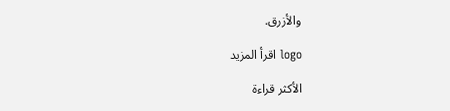والأزرق.

logo اقرأ المزيد

الأكثر قراءة